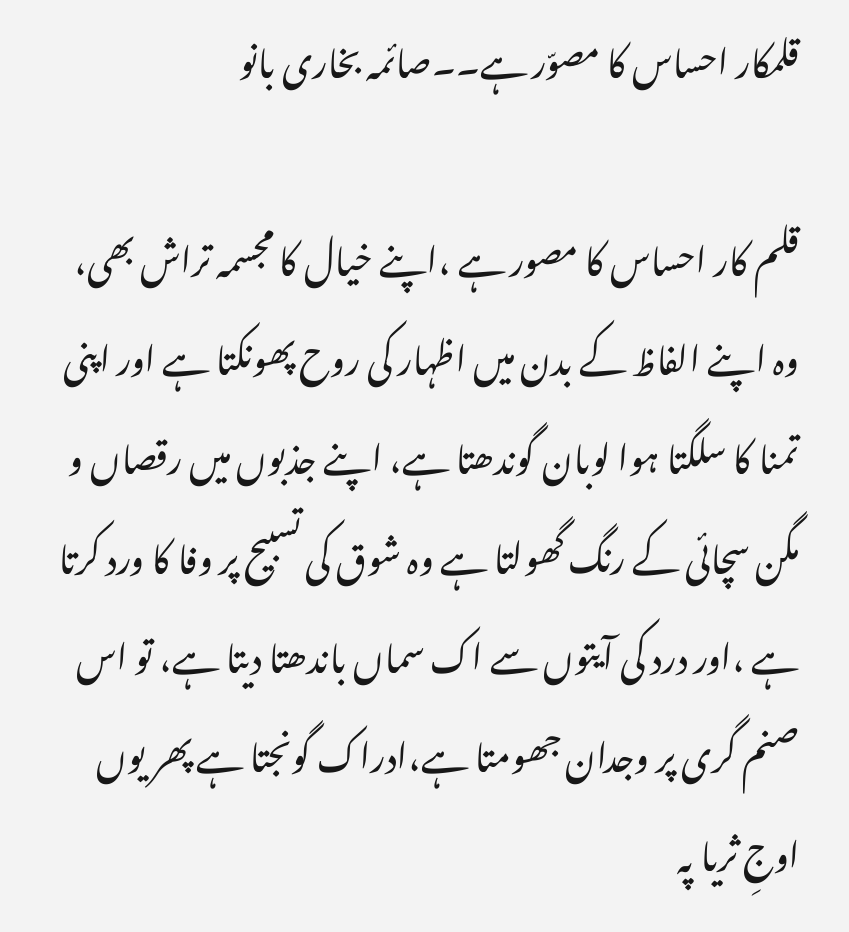قلمکار احساس کا مصوّر ہے۔۔صائمہ بخاری بانو

قلم کار احساس کا مصور ہے ،اپنے خیال کا مجسمہ تراش بھی، وہ اپنے الفاظ کے بدن میں اظہار کی روح پھونکتا ہے اور اپنی تمنا کا سلگتا ہوا لوبان گوندھتا ہے، اپنے جذبوں میں رقصاں و مگن سچائی کے رنگ گھولتا ہے وہ شوق کی تسبیح پر وفا کا ورد کرتا ہے ،اور درد کی آیتوں سے اک سماں باندھتا دیتا ہے، تو اس صنم گری پر وجدان جھومتا ہے،ادراک گونجتا ہے پھر یوں اوجِ ثریا پہ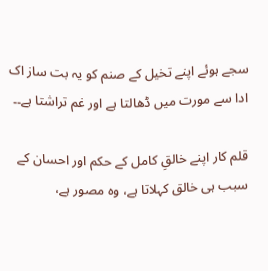سجے ہوئے اپنے تخیل کے صنم کو یہ بت ساز اک ادا سے مورت میں ڈھالتا ہے اور غم تراشتا ہے۔۔

قلم کار اپنے خالقِ کامل کے حکم اور احسان کے سبب ہی خالق کہلاتا ہے، وہ مصور ہے،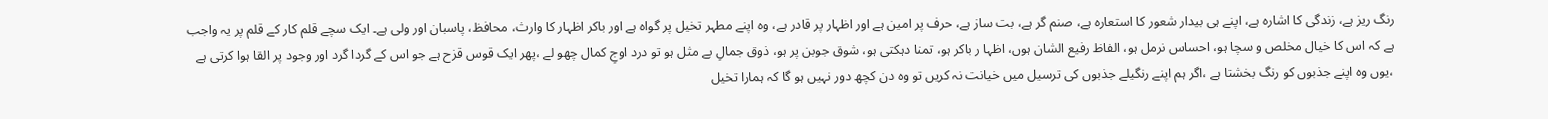رنگ ریز ہے، زندگی کا اشارہ ہے، اپنے ہی بیدار شعور کا استعارہ ہے، صنم گر ہے، بت ساز ہے، حرف پر امین ہے اور اظہار پر قادر ہے، وہ اپنے مطہر تخیل پر گواہ ہے اور باکر اظہار کا وارث، محافظ، پاسبان اور ولی ہے۔ ایک سچے قلم کار کے قلم پر یہ واجب ہے کہ اس کا خیال مخلص و سچا ہو، احساس نرمل ہو، الفاظ رفیع الشان ہوں، اظہا ر باکر ہو، تمنا دہکتی ہو، شوق جوبن پر ہو، ذوق جمالِ بے مثل ہو تو درد اوجِ کمال چھو لے ،پھر ایک قوس قزح ہے جو اس کے گردا گرد اور وجود پر القا ہوا کرتی ہے ،یوں وہ اپنے جذبوں کو رنگ بخشتا ہے ،اگر ہم اپنے رنگیلے جذبوں کی ترسیل میں خیانت نہ کریں تو وہ دن کچھ دور نہیں ہو گا کہ ہمارا تخیل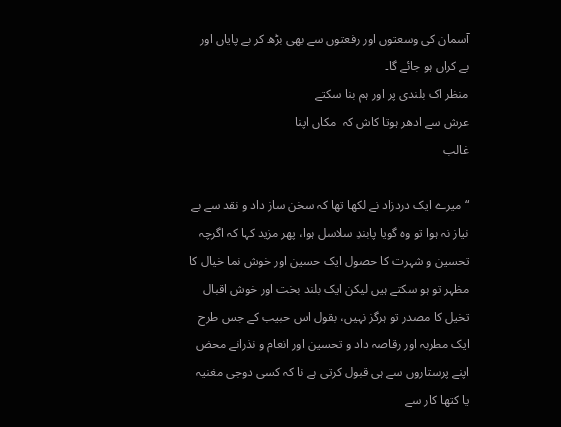آسمان کی وسعتوں اور رفعتوں سے بھی بڑھ کر بے پایاں اور بے کراں ہو جائے گا۔
منظر اک بلندی پر اور ہم بنا سکتے
عرش سے ادھر ہوتا کاش کہ  مکاں اپنا
غالب

“میرے ایک دردزاد نے لکھا تھا کہ سخن ساز داد و نقد سے بے نیاز نہ ہوا تو وہ گویا پابندِ سلاسل ہوا، پھر مزید کہا کہ اگرچہ تحسین و شہرت کا حصول ایک حسین اور خوش نما خیال کا مظہر تو ہو سکتے ہیں لیکن ایک بلند بخت اور خوش اقبال تخیل کا مصدر تو ہرگز نہیں، بقول اس حبیب کے جس طرح ایک مطربہ اور رقاصہ داد و تحسین اور انعام و نذرانے محض اپنے پرستاروں سے ہی قبول کرتی ہے نا کہ کسی دوجی مغنیہ یا کتھا کار سے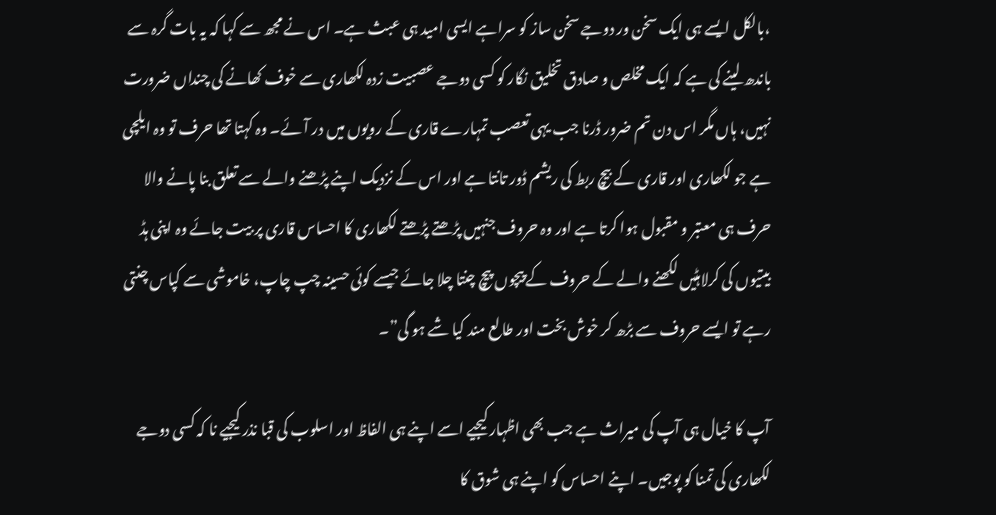،بالکل ایسے ہی ایک سخن ور دوجے سخن ساز کو سراہے ایسی امید ہی عبث ہے۔ اس نے مجھ سے کہا کہ یہ بات گرہ سے باندھ لینے کی ہے کہ ایک مخلص و صادق تخلیق نگار کو کسی دوجے عصبیت زدہ لکھاری سے خوف کھانے کی چنداں ضرورت نہیں، ہاں مگر اس دن تم ضرور ڈرنا جب یہی تعصب تمہارے قاری کے رویوں میں در آئے۔ وہ کہتا تھا حرف تو وہ ایلچی ہے جو لکھاری اور قاری کے بیچ ربط کی ریشم ڈور تانتا ہے اور اس کے نزدیک اپنے پڑھنے والے سے تعلق بنا پانے والا حرف ہی معتبر و مقبول ہوا کرتا ہے اور وہ حروف جنہیں پڑھتے پڑھتے لکھاری کا احساس قاری پر بیت جائے وہ اپنی ہڈ بیتیوں کی کرلاہٹیں لکھنے والے کے حروف کے پیچوں پیچ چنتا چلا جائے جیسے کوئی حسینہ چپ چاپ، خاموشی سے کپاس چنتی رہے تو ایسے حروف سے بڑھ کر خوش بخت اور طالع مند کیا شے ہو گی”۔

آپ کا خیال ہی آپ کی میراث ہے جب بھی اظہار کیجیے اسے اپنے ہی الفاظ اور اسلوب کی قبا نذر کیجیے نا کہ کسی دوجے لکھاری کی تمنا کو پوجیں۔ اپنے احساس کو اپنے ہی شوق کا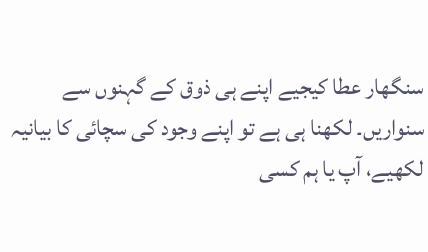سنگھار عطا کیجیے اپنے ہی ذوق کے گہنوں سے سنواریں۔ لکھنا ہی ہے تو اپنے وجود کی سچائی کا بیانیہ لکھیے، آپ یا ہم کسی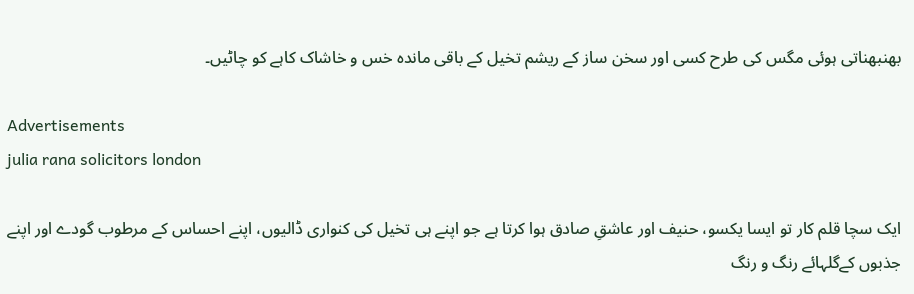بھنبھناتی ہوئی مگس کی طرح کسی اور سخن ساز کے ریشم تخیل کے باقی ماندہ خس و خاشاک کاہے کو چاٹیں۔

Advertisements
julia rana solicitors london

ایک سچا قلم کار تو ایسا یکسو، حنیف اور عاشقِ صادق ہوا کرتا ہے جو اپنے ہی تخیل کی کنواری ڈالیوں، اپنے احساس کے مرطوب گودے اور اپنے جذبوں کےگلہائے رنگ و رنگ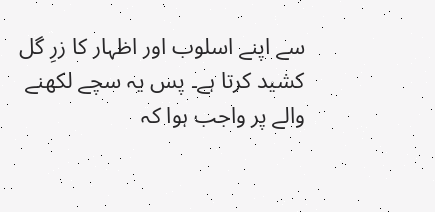سے اپنے اسلوب اور اظہار کا زرِ گل کشید کرتا ہے۔ پس یہ سچے لکھنے والے پر واجب ہوا کہ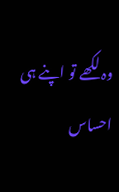وہ لکھے تو اپنے ہی احساس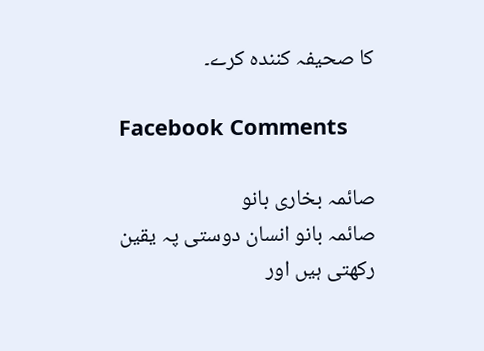کا صحیفہ کنندہ کرے۔

Facebook Comments

صائمہ بخاری بانو
صائمہ بانو انسان دوستی پہ یقین رکھتی ہیں اور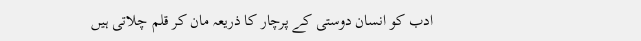ادب کو انسان دوستی کے پرچار کا ذریعہ مان کر قلم چلاتی ہیں